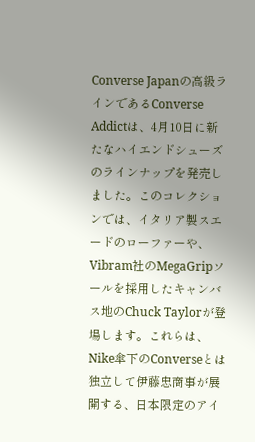Converse Japanの高級ラインであるConverse Addictは、4月10日に新たなハイエンドシューズのラインナップを発売しました。このコレクションでは、イタリア製スエードのローファーや、Vibram社のMegaGripソールを採用したキャンバス地のChuck Taylorが登場します。これらは、Nike傘下のConverseとは独立して伊藤忠商事が展開する、日本限定のアイ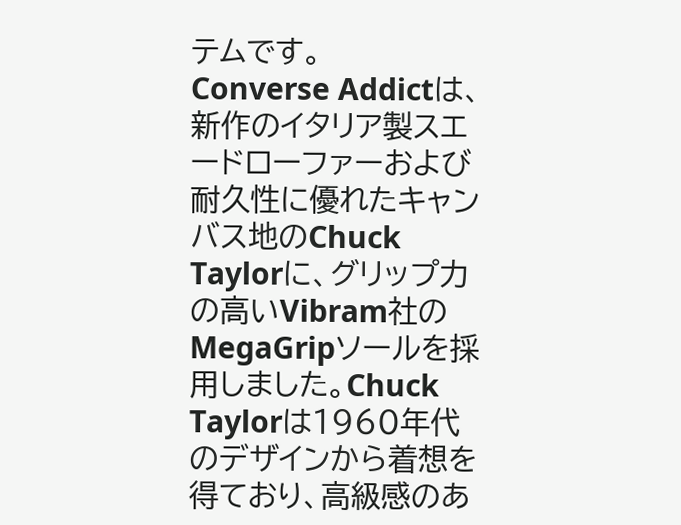テムです。
Converse Addictは、新作のイタリア製スエードローファーおよび耐久性に優れたキャンバス地のChuck Taylorに、グリップ力の高いVibram社のMegaGripソールを採用しました。Chuck Taylorは1960年代のデザインから着想を得ており、高級感のあ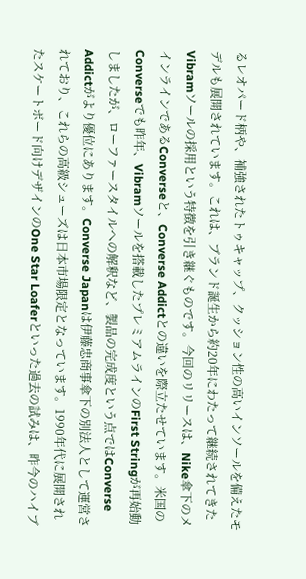るレオパード柄や、補強されたトゥキャップ、クッション性の高いインソールを備えたモデルも展開されています。これは、ブランド誕生から約20年にわたって継続されてきたVibramソールの採用という特徴を引き継ぐものです。今回のリリースは、Nike傘下のメインラインであるConverseと、Converse Addictとの違いを際立たせています。米国のConverseでも昨年、Vibramソールを搭載したプレミアムラインのFirst Stringが再始動しましたが、ローファースタイルへの解釈など、製品の完成度という点ではConverse Addictがより優位にあります。Converse Japanは伊藤忠商事傘下の別法人として運営されており、これらの高級シューズは日本市場限定となっています。1990年代に展開されたスケートボード向けデザインのOne Star Loaferといった過去の試みは、昨今のハイブ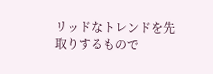リッドなトレンドを先取りするもので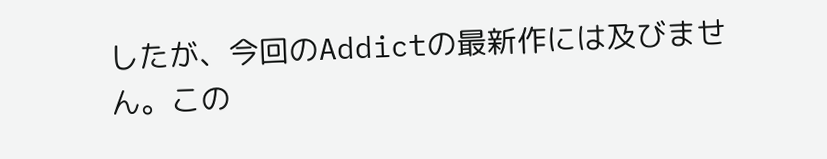したが、今回のAddictの最新作には及びません。この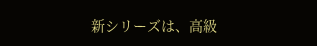新シリーズは、高級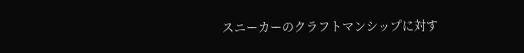スニーカーのクラフトマンシップに対す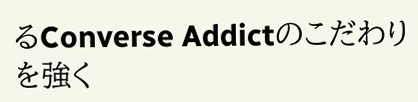るConverse Addictのこだわりを強く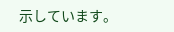示しています。